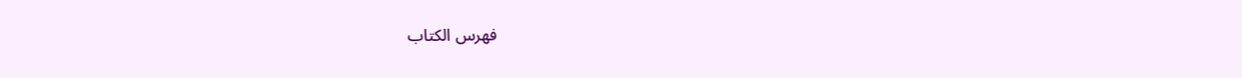فهرس الكتاب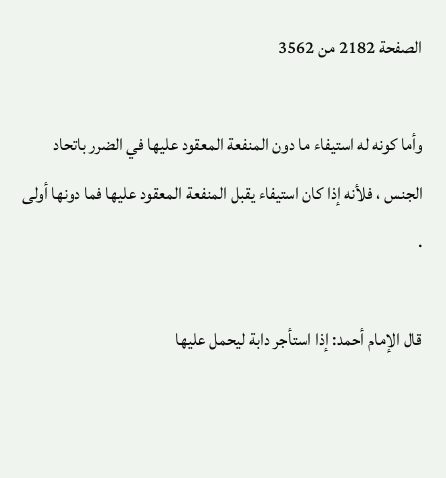الصفحة 2182 من 3562

وأما كونه له استيفاء ما دون المنفعة المعقود عليها في الضرر باتحاد الجنس ، فلأنه إذا كان استيفاء يقبل المنفعة المعقود عليها فما دونها أولى .

قال الإمام أحمد: إذا استأجر دابة ليحمل عليها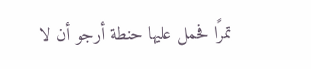تمرًا فحمل عليها حنطة أرجو أن لا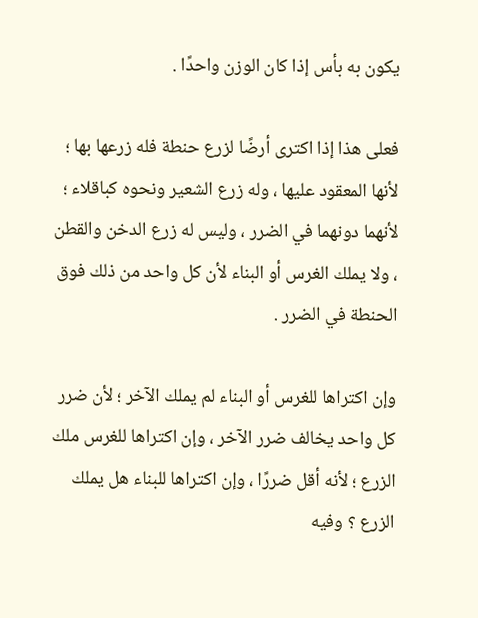يكون به بأس إذا كان الوزن واحدًا .

فعلى هذا إذا اكترى أرضًا لزرع حنطة فله زرعها بها ؛ لأنها المعقود عليها ، وله زرع الشعير ونحوه كباقلاء ؛ لأنهما دونهما في الضرر ، وليس له زرع الدخن والقطن ، ولا يملك الغرس أو البناء لأن كل واحد من ذلك فوق الحنطة في الضرر .

وإن اكتراها للغرس أو البناء لم يملك الآخر ؛ لأن ضرر كل واحد يخالف ضرر الآخر ، وإن اكتراها للغرس ملك الزرع ؛ لأنه أقل ضررًا ، وإن اكتراها للبناء هل يملك الزرع ؟ وفيه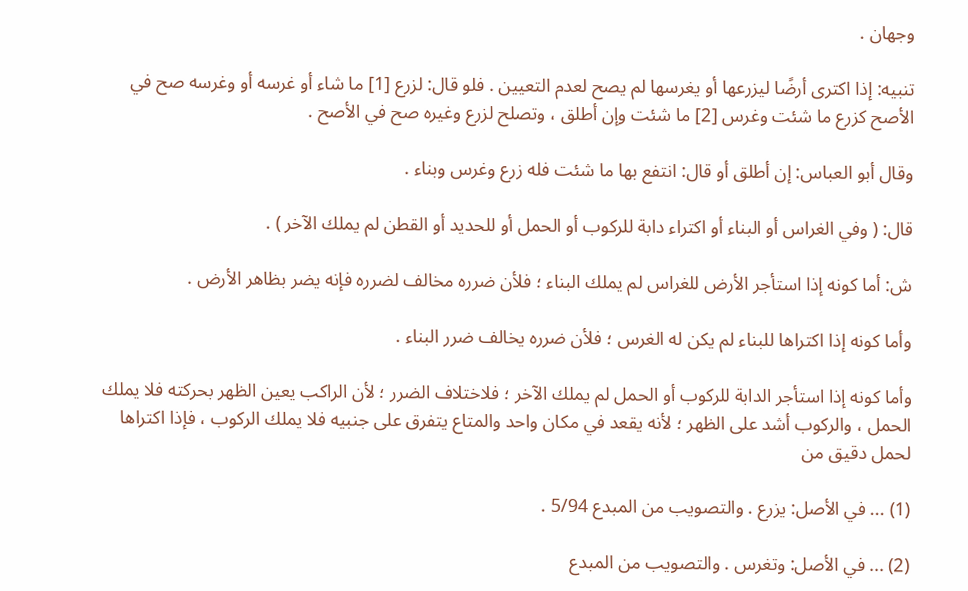وجهان .

تنبيه: إذا اكترى أرضًا ليزرعها أو يغرسها لم يصح لعدم التعيين . فلو قال: لزرع [1] ما شاء أو غرسه أو وغرسه صح في الأصح كزرع ما شئت وغرس [2] ما شئت وإن أطلق ، وتصلح لزرع وغيره صح في الأصح .

وقال أبو العباس: إن أطلق أو قال: انتفع بها ما شئت فله زرع وغرس وبناء .

قال: ( وفي الغراس أو البناء أو اكتراء دابة للركوب أو الحمل أو للحديد أو القطن لم يملك الآخر ) .

ش: أما كونه إذا استأجر الأرض للغراس لم يملك البناء ؛ فلأن ضرره مخالف لضرره فإنه يضر بظاهر الأرض .

وأما كونه إذا اكتراها للبناء لم يكن له الغرس ؛ فلأن ضرره يخالف ضرر البناء .

وأما كونه إذا استأجر الدابة للركوب أو الحمل لم يملك الآخر ؛ فلاختلاف الضرر ؛ لأن الراكب يعين الظهر بحركته فلا يملك الحمل ، والركوب أشد على الظهر ؛ لأنه يقعد في مكان واحد والمتاع يتفرق على جنبيه فلا يملك الركوب ، فإذا اكتراها لحمل دقيق من

(1) ... في الأصل: يزرع . والتصويب من المبدع 5/94 .

(2) ... في الأصل: وتغرس . والتصويب من المبدع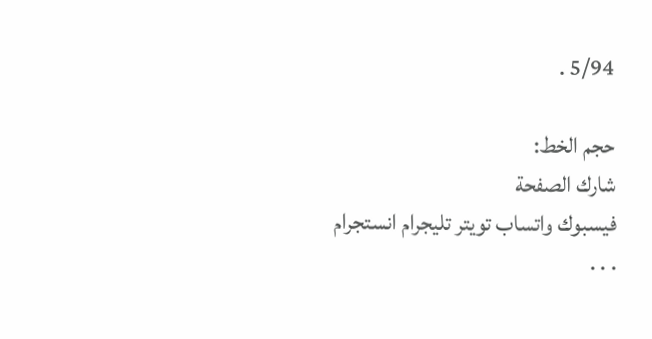5/94 .

حجم الخط:
شارك الصفحة
فيسبوك واتساب تويتر تليجرام انستجرام
. . .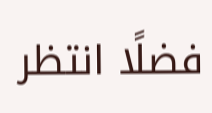فضلًا انتظر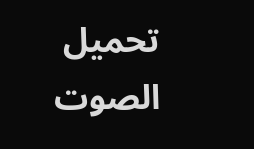تحميل الصوت